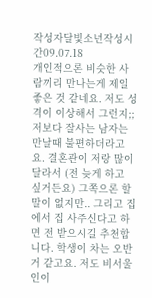작성자달빛소년작성시간09.07.18
개인적으론 비슷한 사람끼리 만나는게 제일 좋은 것 같네요. 저도 성격이 이상해서 그런지;; 저보다 잘사는 남자는 만날때 불편하더라고요. 결혼관이 저랑 많이 달라서 (전 늦게 하고 싶거든요) 그쪽으론 할말이 없지만.. 그리고 집에서 집 사주신다고 하면 전 받으시길 추천합니다. 학생이 차는 오반거 같고요. 저도 비서울인이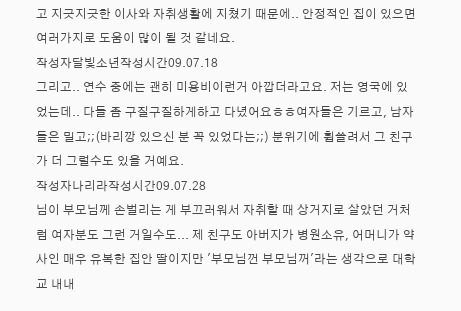고 지긋지긋한 이사와 자취생활에 지쳤기 때문에.. 안정적인 집이 있으면 여러가지로 도움이 많이 될 것 같네요.
작성자달빛소년작성시간09.07.18
그리고.. 연수 중에는 괜히 미용비이런거 아깝더라고요. 저는 영국에 있었는데.. 다들 좀 구질구질하게하고 다녔어요ㅎㅎ여자들은 기르고, 남자들은 밀고;;(바리깡 있으신 분 꼭 있었다는;;) 분위기에 휩쓸려서 그 친구가 더 그럴수도 있을 거예요.
작성자나리라작성시간09.07.28
님이 부모님께 손벌리는 게 부끄러워서 자취할 때 상거지로 살았던 거처럼 여자분도 그런 거일수도... 제 친구도 아버지가 병원소유, 어머니가 약사인 매우 유복한 집안 딸이지만 '부모님껀 부모님꺼'라는 생각으로 대학교 내내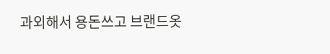과외해서 용돈쓰고 브랜드옷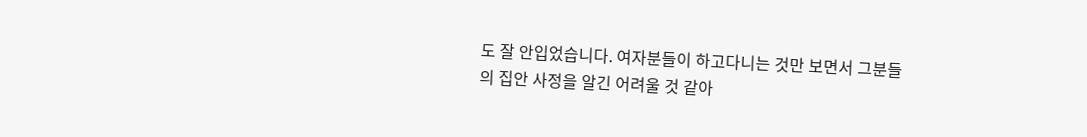도 잘 안입었습니다. 여자분들이 하고다니는 것만 보면서 그분들의 집안 사정을 알긴 어려울 것 같아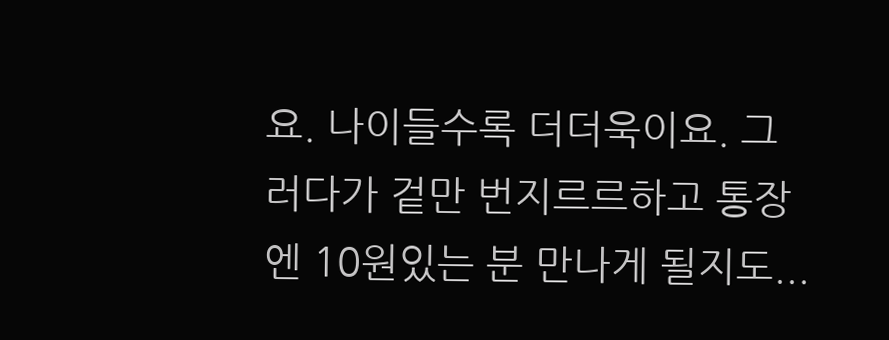요. 나이들수록 더더욱이요. 그러다가 겉만 번지르르하고 통장엔 10원있는 분 만나게 될지도...